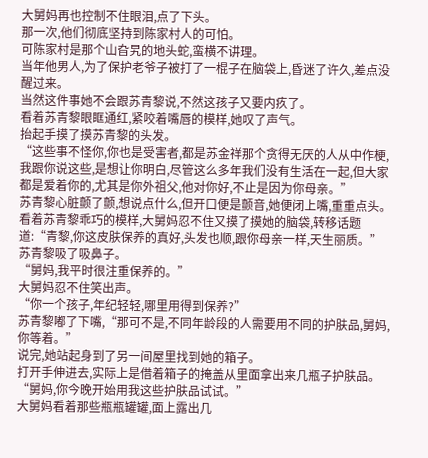大舅妈再也控制不住眼泪,点了下头。
那一次,他们彻底坚持到陈家村人的可怕。
可陈家村是那个山旮旯的地头蛇,蛮横不讲理。
当年他男人,为了保护老爷子被打了一棍子在脑袋上,昏迷了许久,差点没醒过来。
当然这件事她不会跟苏青黎说,不然这孩子又要内疚了。
看着苏青黎眼眶通红,紧咬着嘴唇的模样,她叹了声气。
抬起手摸了摸苏青黎的头发。
“这些事不怪你,你也是受害者,都是苏金祥那个贪得无厌的人从中作梗,我跟你说这些,是想让你明白,尽管这么多年我们没有生活在一起,但大家都是爱着你的,尤其是你外祖父,他对你好,不止是因为你母亲。”
苏青黎心脏颤了颤,想说点什么,但开口便是颤音,她便闭上嘴,重重点头。
看着苏青黎乖巧的模样,大舅妈忍不住又摸了摸她的脑袋,转移话题道:“青黎,你这皮肤保养的真好,头发也顺,跟你母亲一样,天生丽质。”
苏青黎吸了吸鼻子。
“舅妈,我平时很注重保养的。”
大舅妈忍不住笑出声。
“你一个孩子,年纪轻轻,哪里用得到保养?”
苏青黎嘟了下嘴,“那可不是,不同年龄段的人需要用不同的护肤品,舅妈,你等着。”
说完,她站起身到了另一间屋里找到她的箱子。
打开手伸进去,实际上是借着箱子的掩盖从里面拿出来几瓶子护肤品。
“舅妈,你今晚开始用我这些护肤品试试。”
大舅妈看着那些瓶瓶罐罐,面上露出几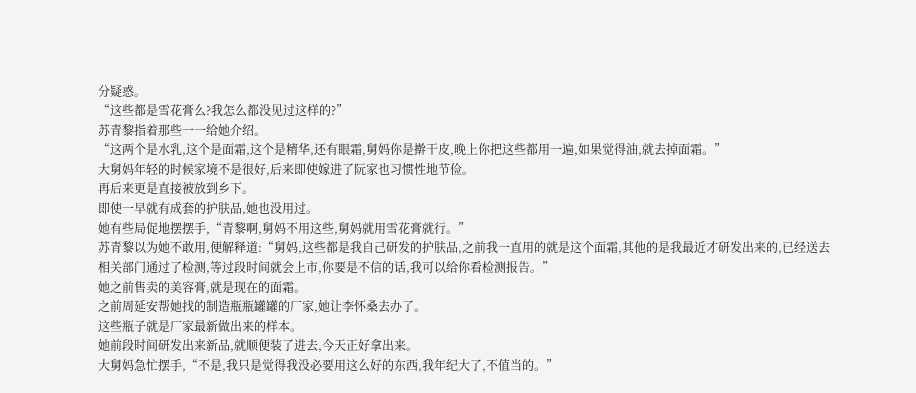分疑惑。
“这些都是雪花膏么?我怎么都没见过这样的?”
苏青黎指着那些一一给她介绍。
“这两个是水乳,这个是面霜,这个是精华,还有眼霜,舅妈你是擀干皮,晚上你把这些都用一遍,如果觉得油,就去掉面霜。”
大舅妈年轻的时候家境不是很好,后来即使嫁进了阮家也习惯性地节俭。
再后来更是直接被放到乡下。
即使一早就有成套的护肤品,她也没用过。
她有些局促地摆摆手,“青黎啊,舅妈不用这些,舅妈就用雪花膏就行。”
苏青黎以为她不敢用,便解释道:“舅妈,这些都是我自己研发的护肤品,之前我一直用的就是这个面霜,其他的是我最近才研发出来的,已经送去相关部门通过了检测,等过段时间就会上市,你要是不信的话,我可以给你看检测报告。”
她之前售卖的美容膏,就是现在的面霜。
之前周延安帮她找的制造瓶瓶罐罐的厂家,她让李怀桑去办了。
这些瓶子就是厂家最新做出来的样本。
她前段时间研发出来新品,就顺便装了进去,今天正好拿出来。
大舅妈急忙摆手,“不是,我只是觉得我没必要用这么好的东西,我年纪大了,不值当的。”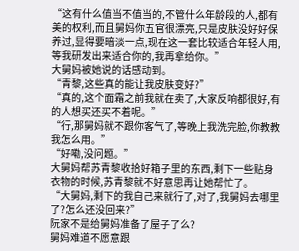“这有什么值当不值当的,不管什么年龄段的人,都有美的权利,而且舅妈你五官很漂亮,只是皮肤没好好保养过,显得要暗淡一点,现在这一套比较适合年轻人用,等我研发出来适合你的,我再拿给你。”
大舅妈被她说的话感动到。
“青黎,这些真的能让我皮肤变好?”
“真的,这个面霜之前我就在卖了,大家反响都很好,有的人想买还买不着呢。”
“行,那舅妈就不跟你客气了,等晚上我洗完脸,你教教我怎么用。”
“好嘞,没问题。”
大舅妈帮苏青黎收拾好箱子里的东西,剩下一些贴身衣物的时候,苏青黎就不好意思再让她帮忙了。
“大舅妈,剩下的我自己来就行了,对了,我舅妈去哪里了?怎么还没回来?”
阮家不是给舅妈准备了屋子了么?
舅妈难道不愿意跟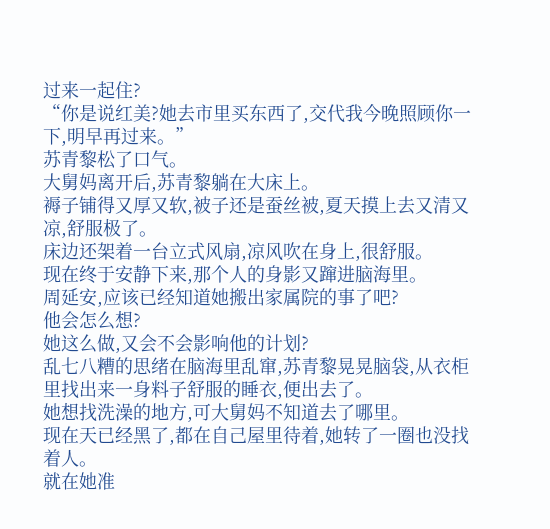过来一起住?
“你是说红美?她去市里买东西了,交代我今晚照顾你一下,明早再过来。”
苏青黎松了口气。
大舅妈离开后,苏青黎躺在大床上。
褥子铺得又厚又软,被子还是蚕丝被,夏天摸上去又清又凉,舒服极了。
床边还架着一台立式风扇,凉风吹在身上,很舒服。
现在终于安静下来,那个人的身影又蹿进脑海里。
周延安,应该已经知道她搬出家属院的事了吧?
他会怎么想?
她这么做,又会不会影响他的计划?
乱七八糟的思绪在脑海里乱窜,苏青黎晃晃脑袋,从衣柜里找出来一身料子舒服的睡衣,便出去了。
她想找洗澡的地方,可大舅妈不知道去了哪里。
现在天已经黑了,都在自己屋里待着,她转了一圈也没找着人。
就在她准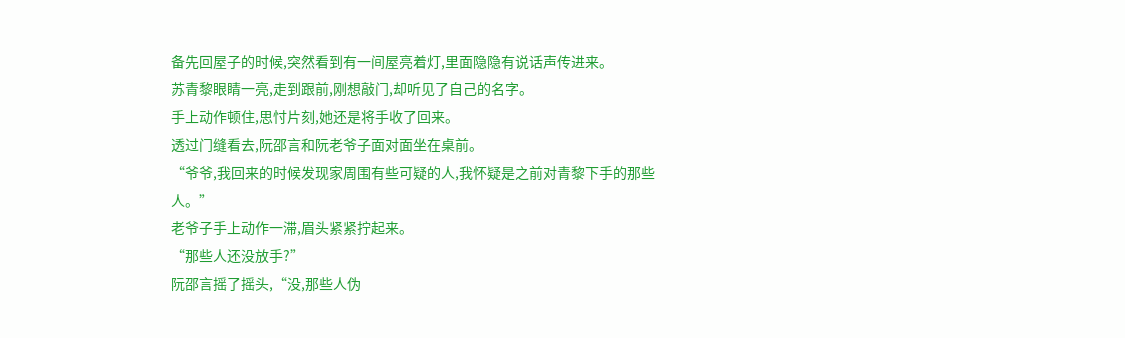备先回屋子的时候,突然看到有一间屋亮着灯,里面隐隐有说话声传进来。
苏青黎眼睛一亮,走到跟前,刚想敲门,却听见了自己的名字。
手上动作顿住,思忖片刻,她还是将手收了回来。
透过门缝看去,阮邵言和阮老爷子面对面坐在桌前。
“爷爷,我回来的时候发现家周围有些可疑的人,我怀疑是之前对青黎下手的那些人。”
老爷子手上动作一滞,眉头紧紧拧起来。
“那些人还没放手?”
阮邵言摇了摇头,“没,那些人伪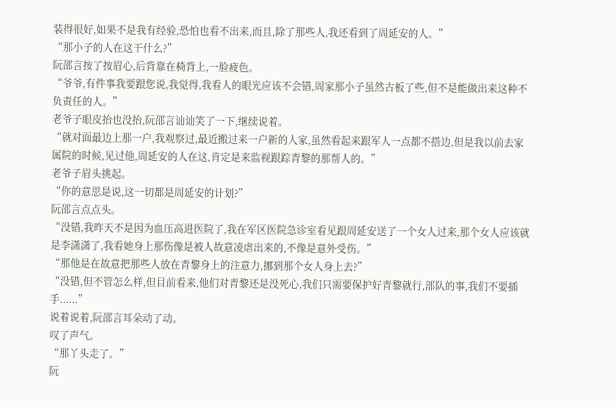装得很好,如果不是我有经验,恐怕也看不出来,而且,除了那些人,我还看到了周延安的人。”
“那小子的人在这干什么?”
阮邵言按了按眉心,后背靠在椅背上,一脸疲色。
“爷爷,有件事我要跟您说,我觉得,我看人的眼光应该不会错,周家那小子虽然古板了些,但不是能做出来这种不负责任的人。”
老爷子眼皮抬也没抬,阮邵言讪讪笑了一下,继续说着。
“就对面最边上那一户,我观察过,最近搬过来一户新的人家,虽然看起来跟军人一点都不搭边,但是我以前去家属院的时候,见过他,周延安的人在这,肯定是来监视跟踪青黎的那帮人的。”
老爷子眉头挑起。
“你的意思是说,这一切都是周延安的计划?”
阮邵言点点头。
“没错,我昨天不是因为血压高进医院了,我在军区医院急诊室看见跟周延安送了一个女人过来,那个女人应该就是李潇潇了,我看她身上那伤像是被人故意凌虐出来的,不像是意外受伤。”
“那他是在故意把那些人放在青黎身上的注意力,挪到那个女人身上去?”
“没错,但不管怎么样,但目前看来,他们对青黎还是没死心,我们只需要保护好青黎就行,部队的事,我们不要插手......”
说着说着,阮邵言耳朵动了动。
叹了声气。
“那丫头走了。”
阮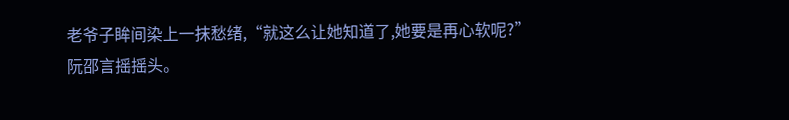老爷子眸间染上一抹愁绪,“就这么让她知道了,她要是再心软呢?”
阮邵言摇摇头。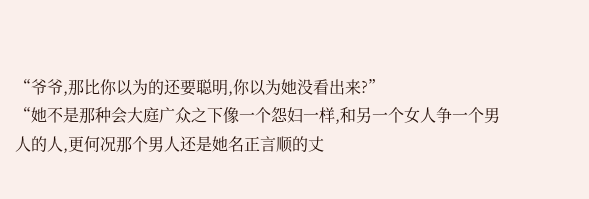“爷爷,那比你以为的还要聪明,你以为她没看出来?”
“她不是那种会大庭广众之下像一个怨妇一样,和另一个女人争一个男人的人,更何况那个男人还是她名正言顺的丈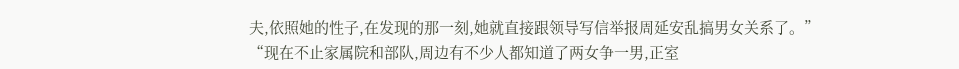夫,依照她的性子,在发现的那一刻,她就直接跟领导写信举报周延安乱搞男女关系了。”
“现在不止家属院和部队,周边有不少人都知道了两女争一男,正室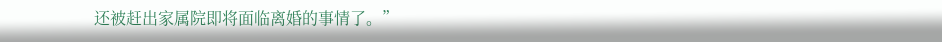还被赶出家属院即将面临离婚的事情了。”